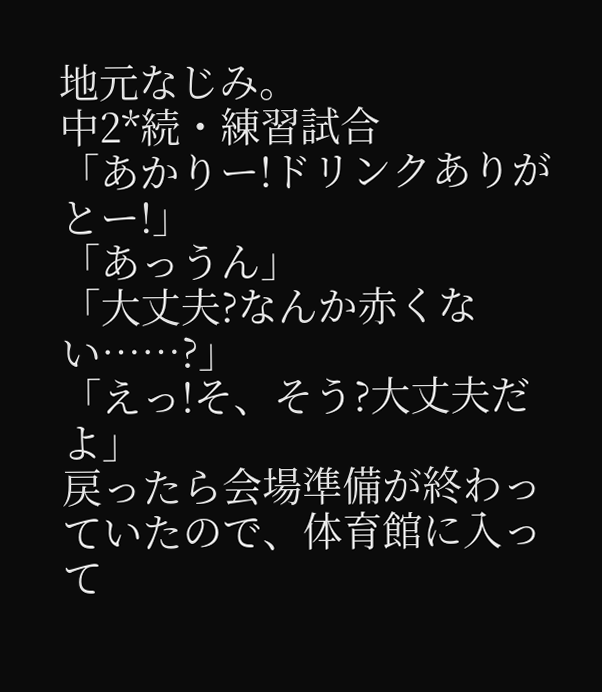地元なじみ。
中2*続・練習試合
「あかりー!ドリンクありがとー!」
「あっうん」
「大丈夫?なんか赤くない……?」
「えっ!そ、そう?大丈夫だよ」
戻ったら会場準備が終わっていたので、体育館に入って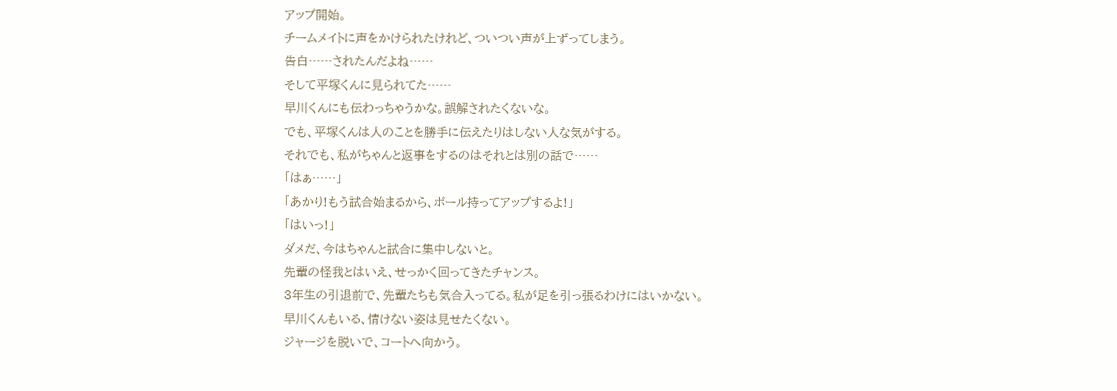アップ開始。
チームメイトに声をかけられたけれど、ついつい声が上ずってしまう。
告白……されたんだよね……
そして平塚くんに見られてた……
早川くんにも伝わっちゃうかな。誤解されたくないな。
でも、平塚くんは人のことを勝手に伝えたりはしない人な気がする。
それでも、私がちゃんと返事をするのはそれとは別の話で……
「はぁ……」
「あかり!もう試合始まるから、ボール持ってアップするよ!」
「はいっ!」
ダメだ、今はちゃんと試合に集中しないと。
先輩の怪我とはいえ、せっかく回ってきたチャンス。
3年生の引退前で、先輩たちも気合入ってる。私が足を引っ張るわけにはいかない。
早川くんもいる、情けない姿は見せたくない。
ジャージを脱いで、コートへ向かう。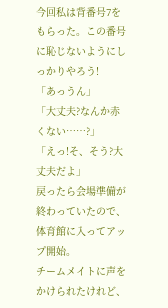今回私は背番号7をもらった。この番号に恥じないようにしっかりやろう!
「あっうん」
「大丈夫?なんか赤くない……?」
「えっ!そ、そう?大丈夫だよ」
戻ったら会場準備が終わっていたので、体育館に入ってアップ開始。
チームメイトに声をかけられたけれど、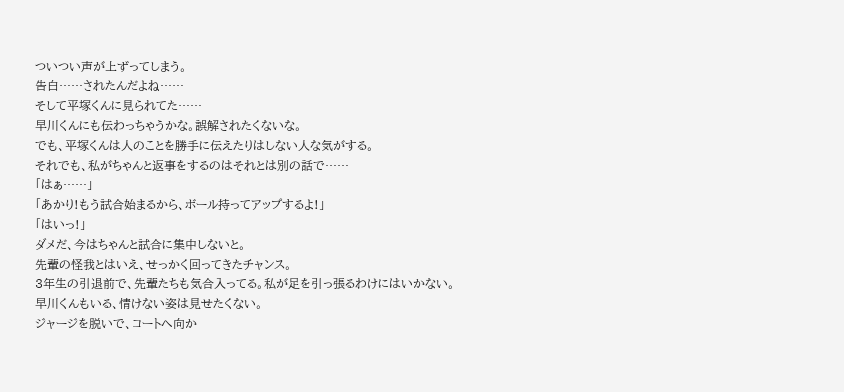ついつい声が上ずってしまう。
告白……されたんだよね……
そして平塚くんに見られてた……
早川くんにも伝わっちゃうかな。誤解されたくないな。
でも、平塚くんは人のことを勝手に伝えたりはしない人な気がする。
それでも、私がちゃんと返事をするのはそれとは別の話で……
「はぁ……」
「あかり!もう試合始まるから、ボール持ってアップするよ!」
「はいっ!」
ダメだ、今はちゃんと試合に集中しないと。
先輩の怪我とはいえ、せっかく回ってきたチャンス。
3年生の引退前で、先輩たちも気合入ってる。私が足を引っ張るわけにはいかない。
早川くんもいる、情けない姿は見せたくない。
ジャージを脱いで、コートへ向か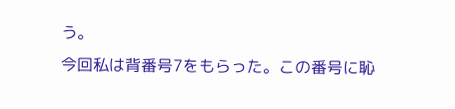う。
今回私は背番号7をもらった。この番号に恥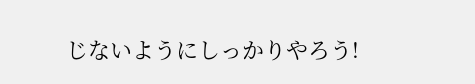じないようにしっかりやろう!